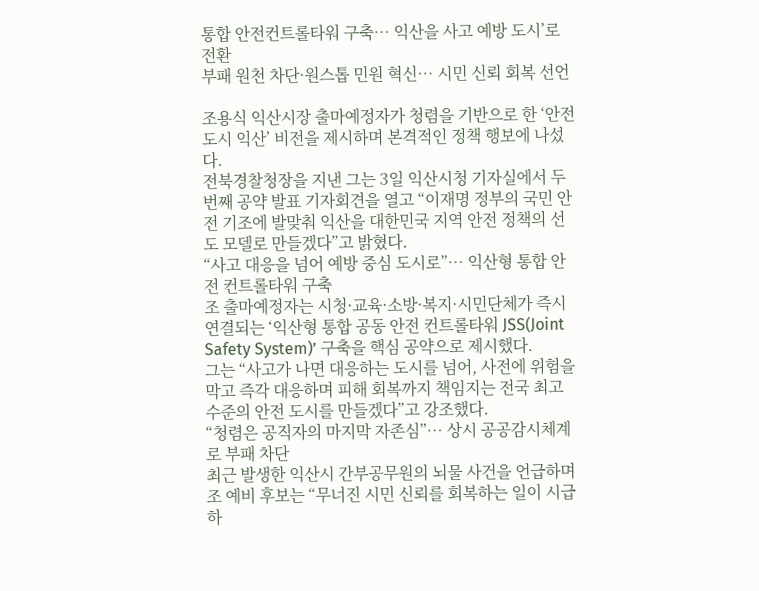통합 안전컨트롤타워 구축… 익산을 사고 예방 도시’로 전환
부패 원천 차단·원스톱 민원 혁신… 시민 신뢰 회복 선언

조용식 익산시장 출마예정자가 청렴을 기반으로 한 ‘안전 도시 익산’ 비전을 제시하며 본격적인 정책 행보에 나섰다.
전북경찰청장을 지낸 그는 3일 익산시청 기자실에서 두 번째 공약 발표 기자회견을 열고 “이재명 정부의 국민 안전 기조에 발맞춰 익산을 대한민국 지역 안전 정책의 선도 모델로 만들겠다”고 밝혔다.
“사고 대응을 넘어 예방 중심 도시로”… 익산형 통합 안전 컨트롤타워 구축
조 출마예정자는 시청·교육·소방·복지·시민단체가 즉시 연결되는 ‘익산형 통합 공동 안전 컨트롤타워 JSS(Joint Safety System)’ 구축을 핵심 공약으로 제시했다.
그는 “사고가 나면 대응하는 도시를 넘어, 사전에 위험을 막고 즉각 대응하며 피해 회복까지 책임지는 전국 최고 수준의 안전 도시를 만들겠다”고 강조했다.
“청렴은 공직자의 마지막 자존심”… 상시 공공감시체계로 부패 차단
최근 발생한 익산시 간부공무원의 뇌물 사건을 언급하며 조 예비 후보는 “무너진 시민 신뢰를 회복하는 일이 시급하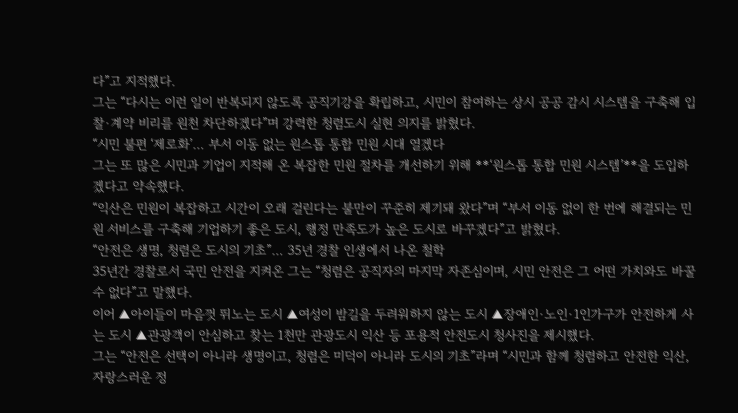다”고 지적했다.
그는 “다시는 이런 일이 반복되지 않도록 공직기강을 확립하고, 시민이 참여하는 상시 공공 감시 시스템을 구축해 입찰·계약 비리를 원천 차단하겠다”며 강력한 청렴도시 실현 의지를 밝혔다.
“시민 불편 ‘제로화’… 부서 이동 없는 원스톱 통합 민원 시대 열겠다
그는 또 많은 시민과 기업이 지적해 온 복잡한 민원 절차를 개선하기 위해 **‘원스톱 통합 민원 시스템’**을 도입하겠다고 약속했다.
“익산은 민원이 복잡하고 시간이 오래 걸린다는 불만이 꾸준히 제기돼 왔다”며 “부서 이동 없이 한 번에 해결되는 민원 서비스를 구축해 기업하기 좋은 도시, 행정 만족도가 높은 도시로 바꾸겠다”고 밝혔다.
“안전은 생명, 청렴은 도시의 기초”… 35년 경찰 인생에서 나온 철학
35년간 경찰로서 국민 안전을 지켜온 그는 “청렴은 공직자의 마지막 자존심이며, 시민 안전은 그 어떤 가치와도 바꿀 수 없다”고 말했다.
이어 ▲아이들이 마음껏 뛰노는 도시 ▲여성이 밤길을 두려워하지 않는 도시 ▲장애인·노인·1인가구가 안전하게 사는 도시 ▲관광객이 안심하고 찾는 1천만 관광도시 익산 등 포용적 안전도시 청사진을 제시했다.
그는 “안전은 선택이 아니라 생명이고, 청렴은 미덕이 아니라 도시의 기초”라며 “시민과 함께 청렴하고 안전한 익산, 자랑스러운 정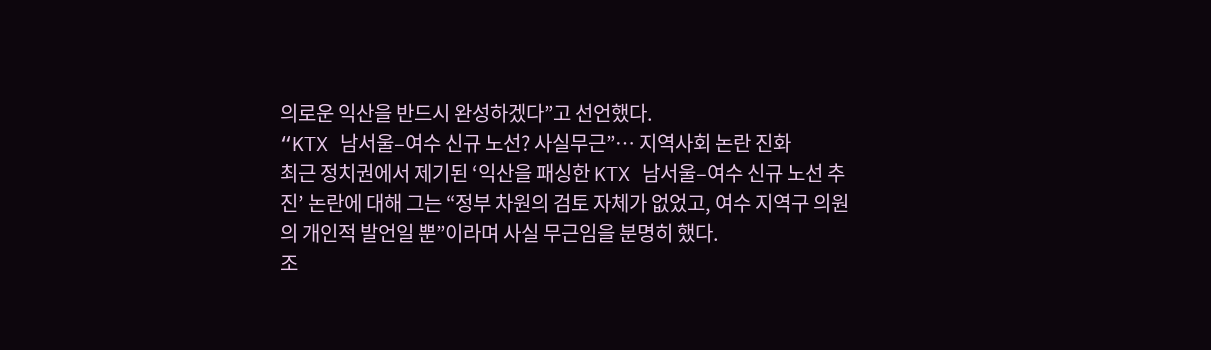의로운 익산을 반드시 완성하겠다”고 선언했다.
“KTX 남서울–여수 신규 노선? 사실무근”… 지역사회 논란 진화
최근 정치권에서 제기된 ‘익산을 패싱한 KTX 남서울–여수 신규 노선 추진’ 논란에 대해 그는 “정부 차원의 검토 자체가 없었고, 여수 지역구 의원의 개인적 발언일 뿐”이라며 사실 무근임을 분명히 했다.
조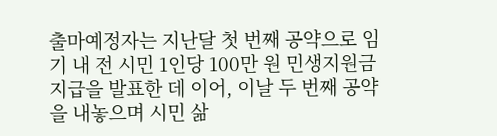출마예정자는 지난달 첫 번째 공약으로 임기 내 전 시민 1인당 100만 원 민생지원금 지급을 발표한 데 이어, 이날 두 번째 공약을 내놓으며 시민 삶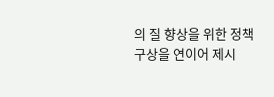의 질 향상을 위한 정책 구상을 연이어 제시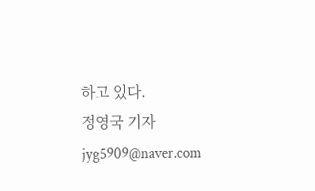하고 있다.
정영국 기자 jyg5909@naver.com